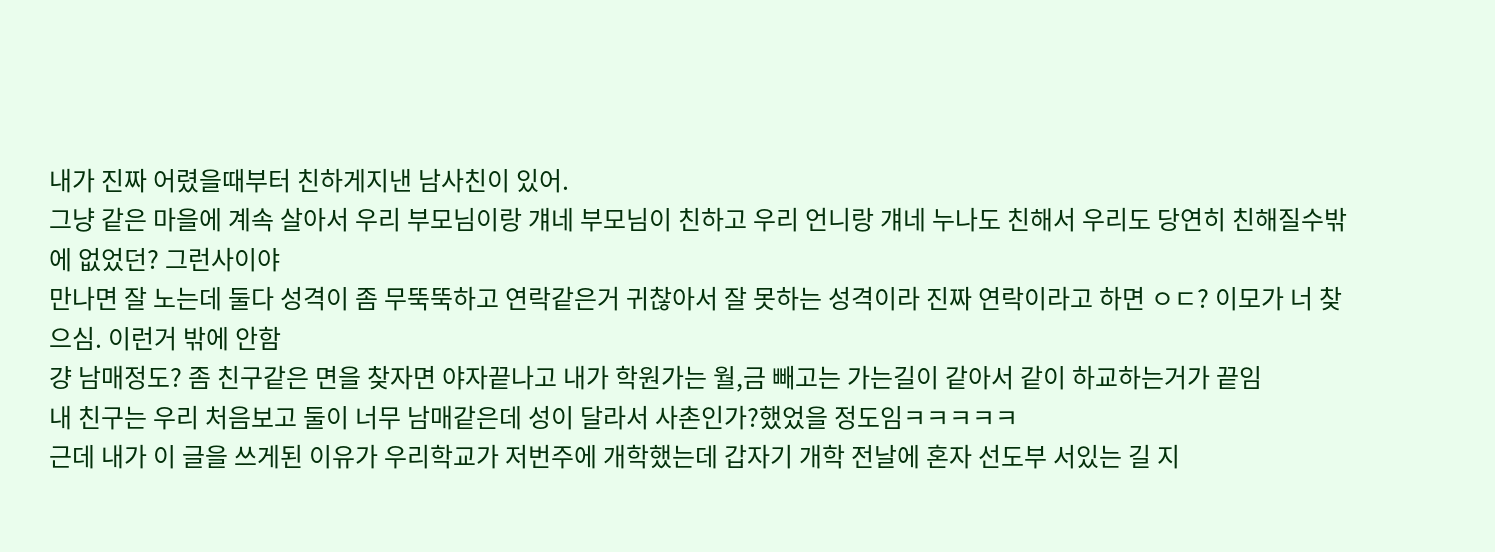내가 진짜 어렸을때부터 친하게지낸 남사친이 있어.
그냥 같은 마을에 계속 살아서 우리 부모님이랑 걔네 부모님이 친하고 우리 언니랑 걔네 누나도 친해서 우리도 당연히 친해질수밖에 없었던? 그런사이야
만나면 잘 노는데 둘다 성격이 좀 무뚝뚝하고 연락같은거 귀찮아서 잘 못하는 성격이라 진짜 연락이라고 하면 ㅇㄷ? 이모가 너 찾으심. 이런거 밖에 안함
걍 남매정도? 좀 친구같은 면을 찾자면 야자끝나고 내가 학원가는 월,금 빼고는 가는길이 같아서 같이 하교하는거가 끝임
내 친구는 우리 처음보고 둘이 너무 남매같은데 성이 달라서 사촌인가?했었을 정도임ㅋㅋㅋㅋㅋ
근데 내가 이 글을 쓰게된 이유가 우리학교가 저번주에 개학했는데 갑자기 개학 전날에 혼자 선도부 서있는 길 지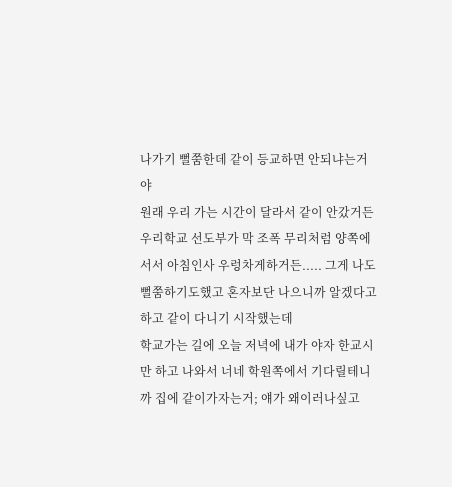나가기 뻘쭘한데 같이 등교하면 안되냐는거야
원래 우리 가는 시간이 달라서 같이 안갔거든
우리학교 선도부가 막 조폭 무리처럼 양쪽에 서서 아침인사 우렁차게하거든..... 그게 나도 뻘쭘하기도했고 혼자보단 나으니까 알겠다고 하고 같이 다니기 시작했는데
학교가는 길에 오늘 저녁에 내가 야자 한교시만 하고 나와서 너네 학원쪽에서 기다릴테니까 집에 같이가자는거; 얘가 왜이러나싶고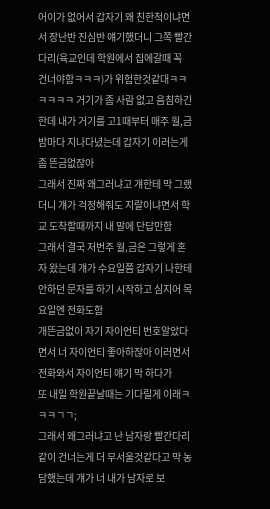어이가 없어서 갑자기 왜 친한척이냐면서 장난반 진심반 얘기했더니 그쪽 빨간다리(육교인데 학원에서 집에갈때 꼭 건너야함ㅋㅋㅋ)가 위험한것같대ㅋㅋㅋㅋㅋㅋ 거기가 좀 사람 없고 음침하긴한데 내가 거기를 고1때부터 매주 월,금 밤마다 지나다녔는데 갑자기 이러는게 좀 뜬금없잖아
그래서 진짜 왜그러냐고 걔한테 막 그랬더니 걔가 걱정해줘도 지랄이냐면서 학교 도착할때까지 내 말에 단답만함
그래서 결국 저번주 월,금은 그렇게 혼자 왔는데 걔가 수요일쯤 갑자기 나한테 안하던 문자를 하기 시작하고 심지어 목요일엔 전화도함
개뜬금없이 자기 자이언티 번호알았다면서 너 자이언티 좋아하잖아 이러면서 전화와서 자이언티 얘기 막 하다가
또 내일 학원끝날때는 기다릴게 이래ㅋㅋㅋㄱㄱ;
그래서 왜그러냐고 난 남자랑 빨간다리 같이 건너는게 더 무서울것같다고 막 농담했는데 걔가 너 내가 남자로 보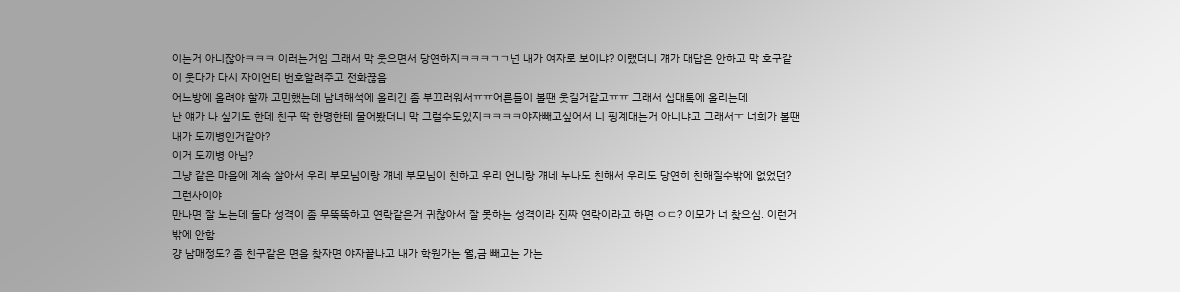이는거 아니잖아ㅋㅋㅋ 이러는거임 그래서 막 웃으면서 당연하지ㅋㅋㅋㄱㄱ넌 내가 여자로 보이냐? 이랬더니 걔가 대답은 안하고 막 호구같이 웃다가 다시 자이언티 번호알려주고 전화끊음
어느방에 올려야 할까 고민했는데 남녀해석에 올리긴 좀 부끄러워서ㅠㅠ어른들이 볼땐 웃길거같고ㅠㅠ 그래서 십대톡에 올리는데
난 얘가 나 싶기도 한데 친구 딱 한명한테 물어봤더니 막 그럴수도있지ㅋㅋㅋㅋ야자빼고싶어서 니 핑계대는거 아니냐고 그래서ㅜ 너희가 볼땐 내가 도끼병인거같아?
이거 도끼병 아님?
그냥 같은 마을에 계속 살아서 우리 부모님이랑 걔네 부모님이 친하고 우리 언니랑 걔네 누나도 친해서 우리도 당연히 친해질수밖에 없었던? 그런사이야
만나면 잘 노는데 둘다 성격이 좀 무뚝뚝하고 연락같은거 귀찮아서 잘 못하는 성격이라 진짜 연락이라고 하면 ㅇㄷ? 이모가 너 찾으심. 이런거 밖에 안함
걍 남매정도? 좀 친구같은 면을 찾자면 야자끝나고 내가 학원가는 월,금 빼고는 가는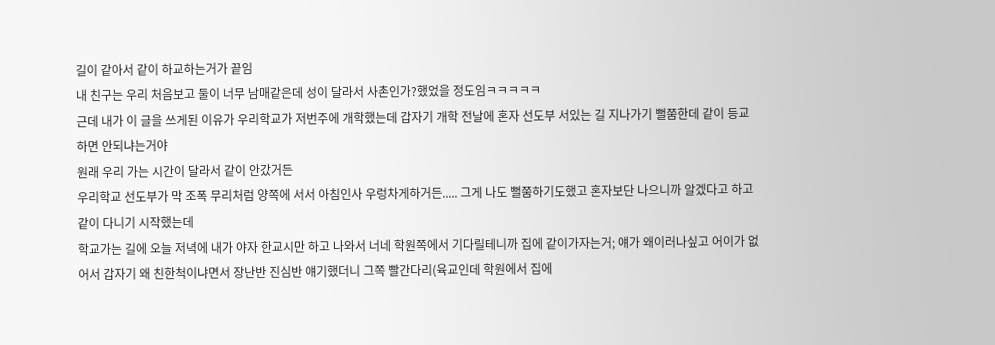길이 같아서 같이 하교하는거가 끝임
내 친구는 우리 처음보고 둘이 너무 남매같은데 성이 달라서 사촌인가?했었을 정도임ㅋㅋㅋㅋㅋ
근데 내가 이 글을 쓰게된 이유가 우리학교가 저번주에 개학했는데 갑자기 개학 전날에 혼자 선도부 서있는 길 지나가기 뻘쭘한데 같이 등교하면 안되냐는거야
원래 우리 가는 시간이 달라서 같이 안갔거든
우리학교 선도부가 막 조폭 무리처럼 양쪽에 서서 아침인사 우렁차게하거든..... 그게 나도 뻘쭘하기도했고 혼자보단 나으니까 알겠다고 하고 같이 다니기 시작했는데
학교가는 길에 오늘 저녁에 내가 야자 한교시만 하고 나와서 너네 학원쪽에서 기다릴테니까 집에 같이가자는거; 얘가 왜이러나싶고 어이가 없어서 갑자기 왜 친한척이냐면서 장난반 진심반 얘기했더니 그쪽 빨간다리(육교인데 학원에서 집에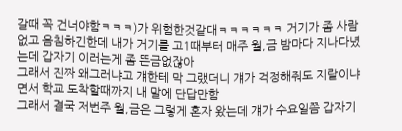갈때 꼭 건너야함ㅋㅋㅋ)가 위험한것같대ㅋㅋㅋㅋㅋㅋ 거기가 좀 사람 없고 음침하긴한데 내가 거기를 고1때부터 매주 월,금 밤마다 지나다녔는데 갑자기 이러는게 좀 뜬금없잖아
그래서 진짜 왜그러냐고 걔한테 막 그랬더니 걔가 걱정해줘도 지랄이냐면서 학교 도착할때까지 내 말에 단답만함
그래서 결국 저번주 월,금은 그렇게 혼자 왔는데 걔가 수요일쯤 갑자기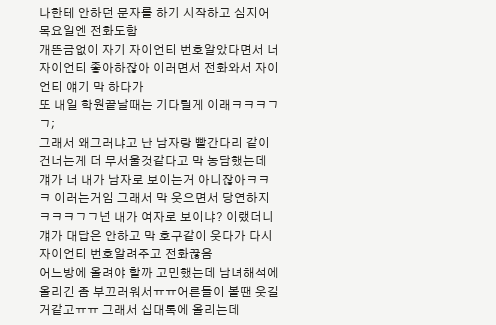나한테 안하던 문자를 하기 시작하고 심지어 목요일엔 전화도함
개뜬금없이 자기 자이언티 번호알았다면서 너 자이언티 좋아하잖아 이러면서 전화와서 자이언티 얘기 막 하다가
또 내일 학원끝날때는 기다릴게 이래ㅋㅋㅋㄱㄱ;
그래서 왜그러냐고 난 남자랑 빨간다리 같이 건너는게 더 무서울것같다고 막 농담했는데 걔가 너 내가 남자로 보이는거 아니잖아ㅋㅋㅋ 이러는거임 그래서 막 웃으면서 당연하지ㅋㅋㅋㄱㄱ넌 내가 여자로 보이냐? 이랬더니 걔가 대답은 안하고 막 호구같이 웃다가 다시 자이언티 번호알려주고 전화끊음
어느방에 올려야 할까 고민했는데 남녀해석에 올리긴 좀 부끄러워서ㅠㅠ어른들이 볼땐 웃길거같고ㅠㅠ 그래서 십대톡에 올리는데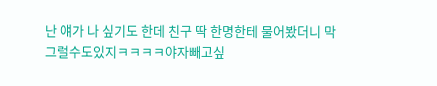난 얘가 나 싶기도 한데 친구 딱 한명한테 물어봤더니 막 그럴수도있지ㅋㅋㅋㅋ야자빼고싶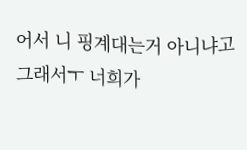어서 니 핑계대는거 아니냐고 그래서ㅜ 너희가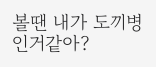볼땐 내가 도끼병인거같아?